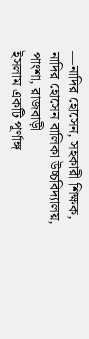—নাদির হোসেন, সহকারী শিক্ষক, নাদির হোসেন বালিকা উচ্চবিদ্যালয়, পাংশা, রাজবাড়ী
ইসলাম একটি পূর্ণাঙ্গ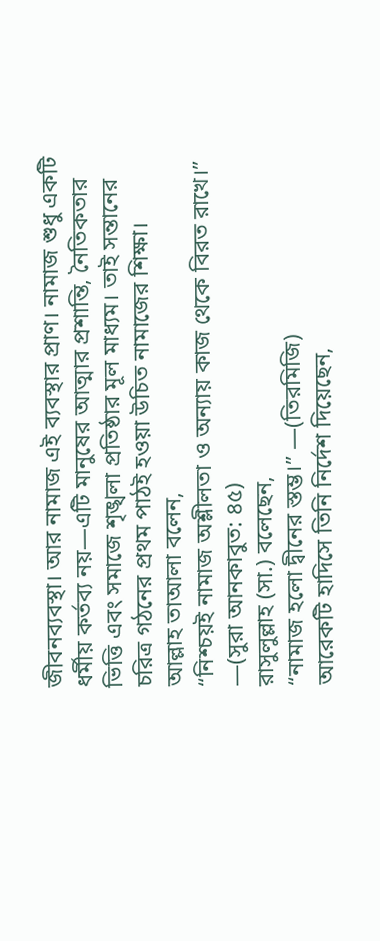জীবনব্যবস্থা। আর নামাজ এই ব্যবস্থার প্রাণ। নামাজ শুধু একটি ধর্মীয় কর্তব্য নয়—এটি মানুষের আত্মার প্রশান্তি, নৈতিকতার ভিত্তি এবং সমাজে শৃঙ্খলা প্রতিষ্ঠার মূল মাধ্যম। তাই সন্তানের চরিত্র গঠনের প্রথম পাঠই হওয়া উচিত নামাজের শিক্ষা।
আল্লাহ তাআলা বলেন,
“নিশ্চয়ই নামাজ অশ্লীলতা ও অন্যায় কাজ থেকে বিরত রাখে।”
—(সুরা আনকাবুত: ৪৫)
রাসুলুল্লাহ (সা.) বলেছেন,
“নামাজ হলো দ্বীনের স্তম্ভ।” —(তিরমিজি)
আরেকটি হাদিসে তিনি নির্দেশ দিয়েছেন,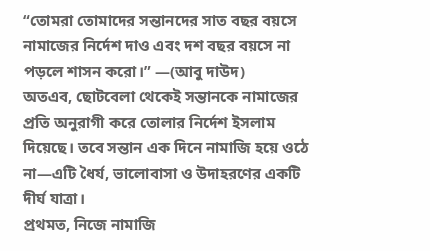“তোমরা তোমাদের সন্তানদের সাত বছর বয়সে নামাজের নির্দেশ দাও এবং দশ বছর বয়সে না পড়লে শাসন করো।” —(আবু দাউদ)
অতএব, ছোটবেলা থেকেই সন্তানকে নামাজের প্রতি অনুরাগী করে তোলার নির্দেশ ইসলাম দিয়েছে। তবে সন্তান এক দিনে নামাজি হয়ে ওঠে না—এটি ধৈর্য, ভালোবাসা ও উদাহরণের একটি দীর্ঘ যাত্রা।
প্রথমত, নিজে নামাজি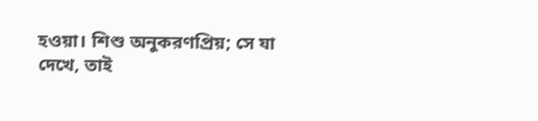হওয়া। শিশু অনুকরণপ্রিয়; সে যা দেখে, তাই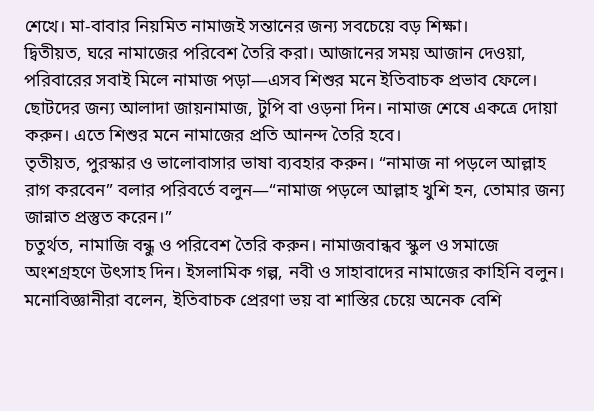শেখে। মা-বাবার নিয়মিত নামাজই সন্তানের জন্য সবচেয়ে বড় শিক্ষা।
দ্বিতীয়ত, ঘরে নামাজের পরিবেশ তৈরি করা। আজানের সময় আজান দেওয়া, পরিবারের সবাই মিলে নামাজ পড়া—এসব শিশুর মনে ইতিবাচক প্রভাব ফেলে।
ছোটদের জন্য আলাদা জায়নামাজ, টুপি বা ওড়না দিন। নামাজ শেষে একত্রে দোয়া করুন। এতে শিশুর মনে নামাজের প্রতি আনন্দ তৈরি হবে।
তৃতীয়ত, পুরস্কার ও ভালোবাসার ভাষা ব্যবহার করুন। “নামাজ না পড়লে আল্লাহ রাগ করবেন” বলার পরিবর্তে বলুন—“নামাজ পড়লে আল্লাহ খুশি হন, তোমার জন্য জান্নাত প্রস্তুত করেন।”
চতুর্থত, নামাজি বন্ধু ও পরিবেশ তৈরি করুন। নামাজবান্ধব স্কুল ও সমাজে অংশগ্রহণে উৎসাহ দিন। ইসলামিক গল্প, নবী ও সাহাবাদের নামাজের কাহিনি বলুন।
মনোবিজ্ঞানীরা বলেন, ইতিবাচক প্রেরণা ভয় বা শাস্তির চেয়ে অনেক বেশি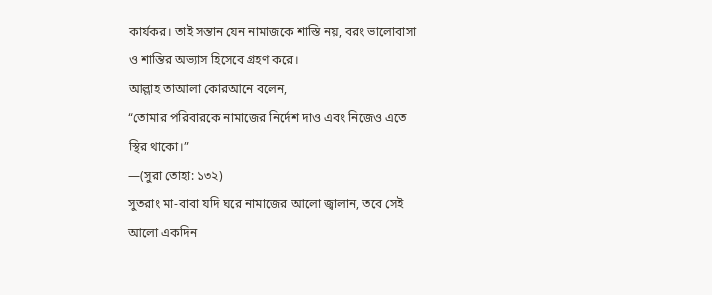কার্যকর। তাই সন্তান যেন নামাজকে শাস্তি নয়, বরং ভালোবাসা ও শান্তির অভ্যাস হিসেবে গ্রহণ করে।
আল্লাহ তাআলা কোরআনে বলেন,
“তোমার পরিবারকে নামাজের নির্দেশ দাও এবং নিজেও এতে স্থির থাকো।”
—(সুরা তোহা: ১৩২)
সুতরাং মা-বাবা যদি ঘরে নামাজের আলো জ্বালান, তবে সেই আলো একদিন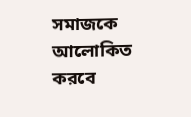সমাজকে আলোকিত করবে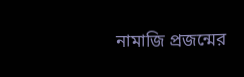নামাজি প্রজন্মের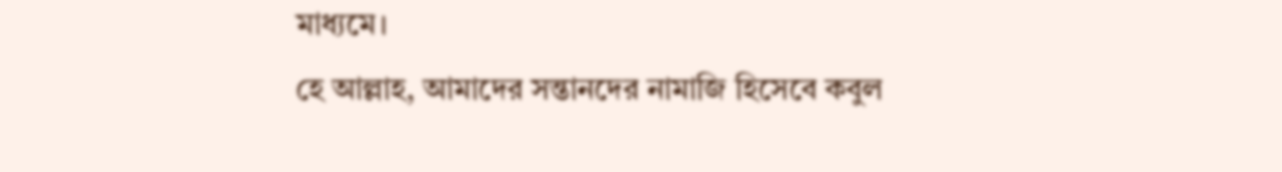মাধ্যমে।
হে আল্লাহ, আমাদের সন্তানদের নামাজি হিসেবে কবুল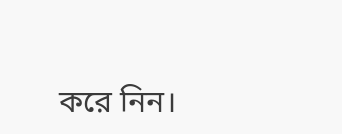করে নিন।